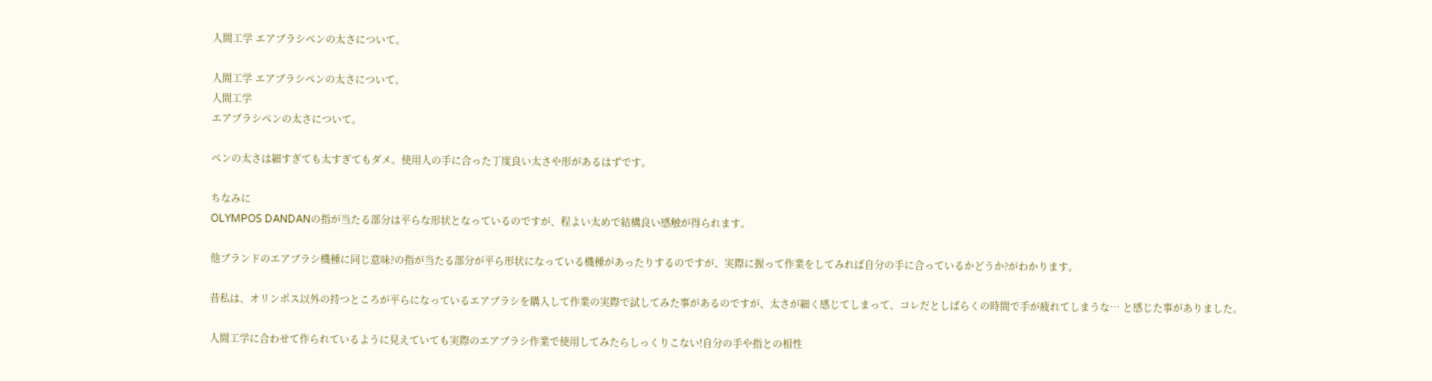人間工学 エアブラシペンの太さについて。

人間工学 エアブラシペンの太さについて。
人間工学
エアブラシペンの太さについて。

ペンの太さは細すぎても太すぎてもダメ。使用人の手に合った丁度良い太さや形があるはずです。

ちなみに
OLYMPOS DANDANの指が当たる部分は平らな形状となっているのですが、程よい太めで結構良い感触が得られます。

他ブランドのエアブラシ機種に同じ意味?の指が当たる部分が平ら形状になっている機種があったりするのですが、実際に握って作業をしてみれば自分の手に合っているかどうか?がわかります。

昔私は、オリンポス以外の持つところが平らになっているエアブラシを購入して作業の実際で試してみた事があるのですが、太さが細く感じてしまって、コレだとしばらくの時間で手が疲れてしまうな… と感じた事がありました。

人間工学に合わせて作られているように見えていても実際のエアブラシ作業で使用してみたらしっくりこない!自分の手や指との相性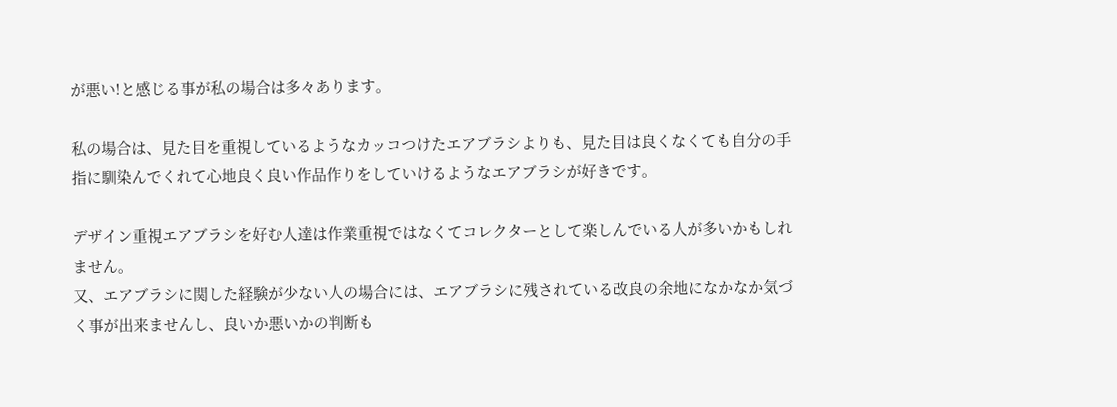が悪い!と感じる事が私の場合は多々あります。

私の場合は、見た目を重視しているようなカッコつけたエアブラシよりも、見た目は良くなくても自分の手指に馴染んでくれて心地良く良い作品作りをしていけるようなエアブラシが好きです。

デザイン重視エアブラシを好む人達は作業重視ではなくてコレクターとして楽しんでいる人が多いかもしれません。
又、エアブラシに関した経験が少ない人の場合には、エアブラシに残されている改良の余地になかなか気づく事が出来ませんし、良いか悪いかの判断も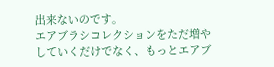出来ないのです。
エアブラシコレクションをただ増やしていくだけでなく、もっとエアブ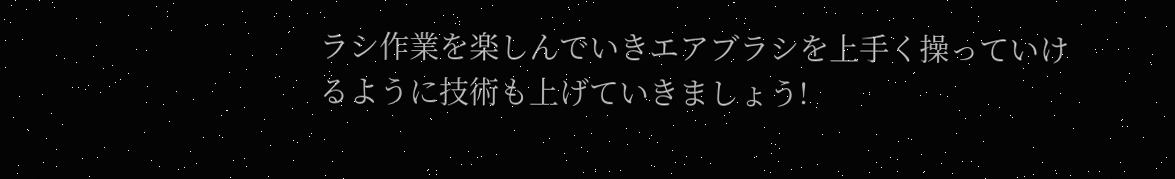ラシ作業を楽しんでいきエアブラシを上手く操っていけるように技術も上げていきましょう!